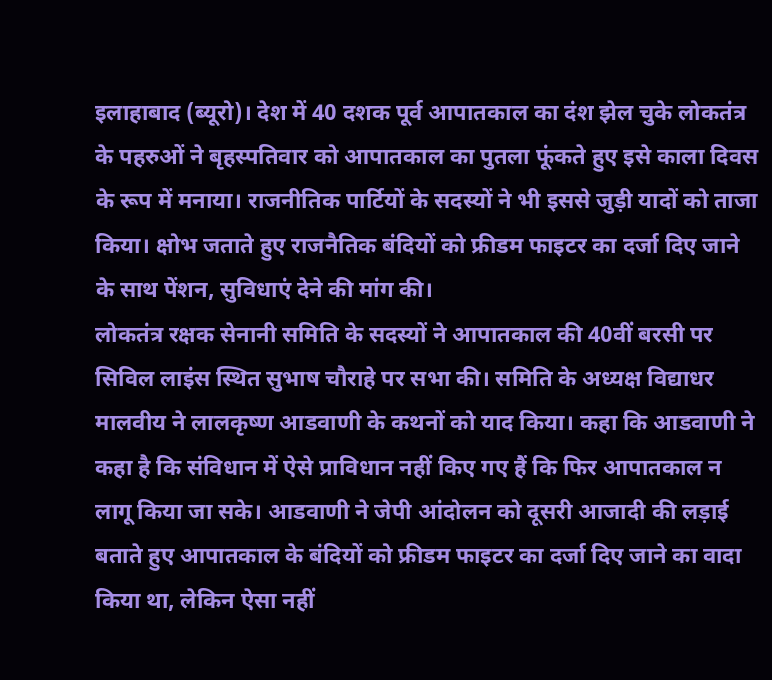इलाहाबाद (ब्यूरो)। देश में 40 दशक पूर्व आपातकाल का दंश झेल चुके लोकतंत्र के पहरुओं ने बृहस्पतिवार को आपातकाल का पुतला फूंकते हुए इसे काला दिवस के रूप में मनाया। राजनीतिक पार्टियों के सदस्यों ने भी इससे जुड़ी यादों को ताजा किया। क्षोभ जताते हुए राजनैतिक बंदियों को फ्रीडम फाइटर का दर्जा दिए जाने के साथ पेंशन, सुविधाएं देने की मांग की।
लोकतंत्र रक्षक सेनानी समिति के सदस्यों ने आपातकाल की 40वीं बरसी पर सिविल लाइंस स्थित सुभाष चौराहे पर सभा की। समिति के अध्यक्ष विद्याधर मालवीय ने लालकृष्ण आडवाणी के कथनों को याद किया। कहा कि आडवाणी ने कहा है कि संविधान में ऐसे प्राविधान नहीं किए गए हैं कि फिर आपातकाल न लागू किया जा सके। आडवाणी ने जेपी आंदोलन को दूसरी आजादी की लड़ाई बताते हुए आपातकाल के बंदियों को फ्रीडम फाइटर का दर्जा दिए जाने का वादा किया था, लेकिन ऐसा नहीं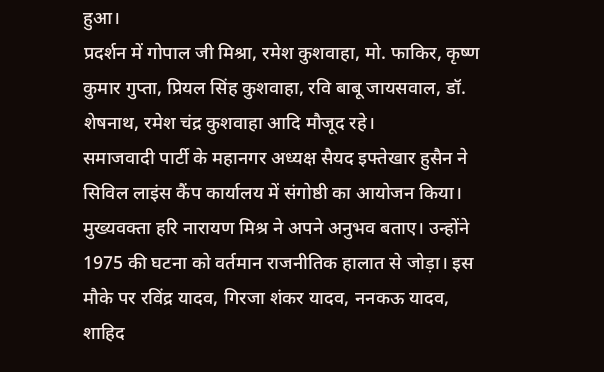हुआ।
प्रदर्शन में गोपाल जी मिश्रा, रमेश कुशवाहा, मो. फाकिर, कृष्ण कुमार गुप्ता, प्रियल सिंह कुशवाहा, रवि बाबू जायसवाल, डॉ. शेषनाथ, रमेश चंद्र कुशवाहा आदि मौजूद रहे।
समाजवादी पार्टी के महानगर अध्यक्ष सैयद इफ्तेखार हुसैन ने सिविल लाइंस कैंप कार्यालय में संगोष्ठी का आयोजन किया। मुख्यवक्ता हरि नारायण मिश्र ने अपने अनुभव बताए। उन्होंने 1975 की घटना को वर्तमान राजनीतिक हालात से जोड़ा। इस मौके पर रविंद्र यादव, गिरजा शंकर यादव, ननकऊ यादव, शाहिद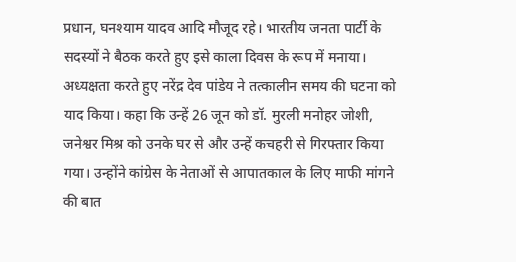प्रधान, घनश्याम यादव आदि मौजूद रहे। भारतीय जनता पार्टी के सदस्यों ने बैठक करते हुए इसे काला दिवस के रूप में मनाया। अध्यक्षता करते हुए नरेंद्र देव पांडेय ने तत्कालीन समय की घटना को याद किया। कहा कि उन्हें 26 जून को डॉ. मुरली मनोहर जोशी, जनेश्वर मिश्र को उनके घर से और उन्हें कचहरी से गिरफ्तार किया गया। उन्होंने कांग्रेस के नेताओं से आपातकाल के लिए माफी मांगने की बात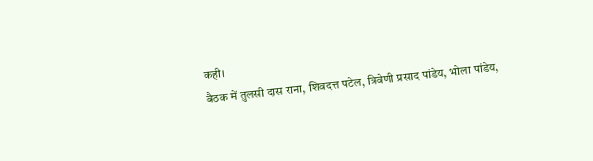कही।
बैठक में तुलसी दास राना, शिवदत्त पटेल, त्रिवेणी प्रसाद पांडेय, भोला पांडेय,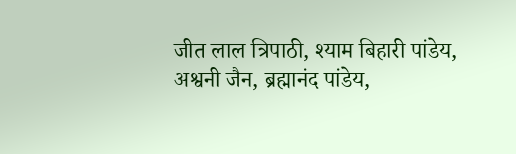जीत लाल त्रिपाठी, श्याम बिहारी पांडेय, अश्वनी जैन, ब्रह्मानंद पांडेय,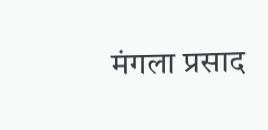मंगला प्रसाद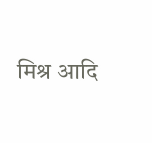मिश्र आदि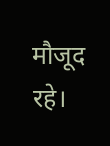मौजूद रहे।